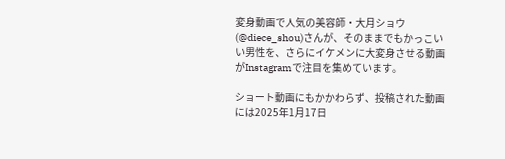変身動画で人気の美容師・大月ショウ(@diece_shou)さんが、そのままでもかっこいい男性を、さらにイケメンに大変身させる動画がInstagramで注目を集めています。

ショート動画にもかかわらず、投稿された動画には2025年1月17日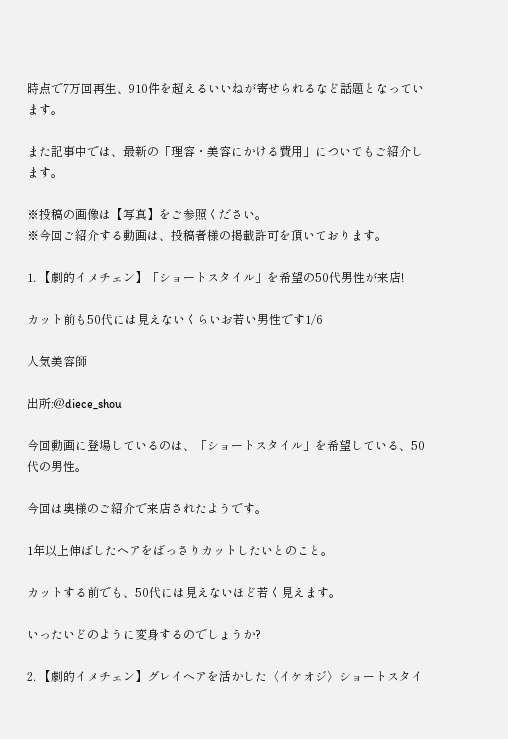時点で7万回再生、910件を超えるいいねが寄せられるなど話題となっています。

また記事中では、最新の「理容・美容にかける費用」についてもご紹介します。

※投稿の画像は【写真】をご参照ください。
※今回ご紹介する動画は、投稿者様の掲載許可を頂いております。

1. 【劇的イメチェン】「ショートスタイル」を希望の50代男性が来店!

カット前も50代には見えないくらいお若い男性です1/6

人気美容師

出所:@diece_shou

今回動画に登場しているのは、「ショートスタイル」を希望している、50代の男性。

今回は奥様のご紹介で来店されたようです。

1年以上伸ばしたヘアをばっさりカットしたいとのこと。

カットする前でも、50代には見えないほど若く見えます。

いったいどのように変身するのでしょうか?

2. 【劇的イメチェン】グレイヘアを活かした〈イケオジ〉ショートスタイ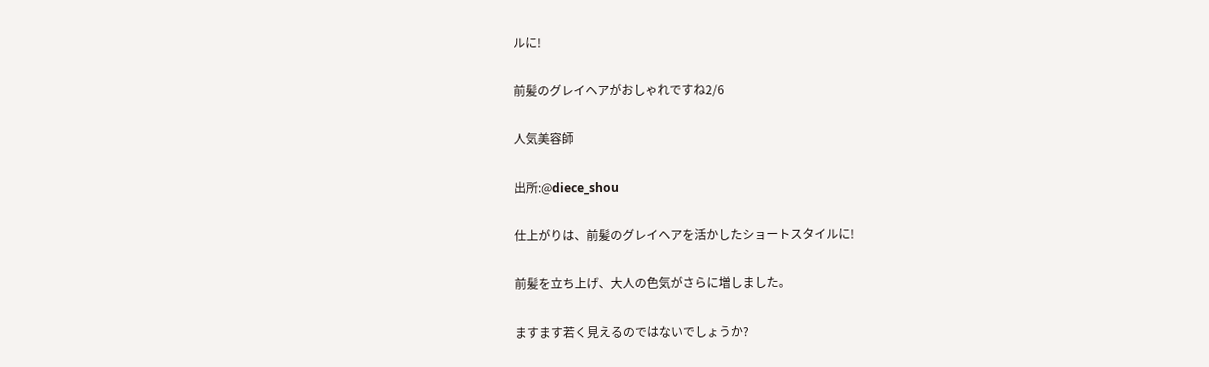ルに!

前髪のグレイヘアがおしゃれですね2/6

人気美容師

出所:@diece_shou

仕上がりは、前髪のグレイヘアを活かしたショートスタイルに!

前髪を立ち上げ、大人の色気がさらに増しました。

ますます若く見えるのではないでしょうか?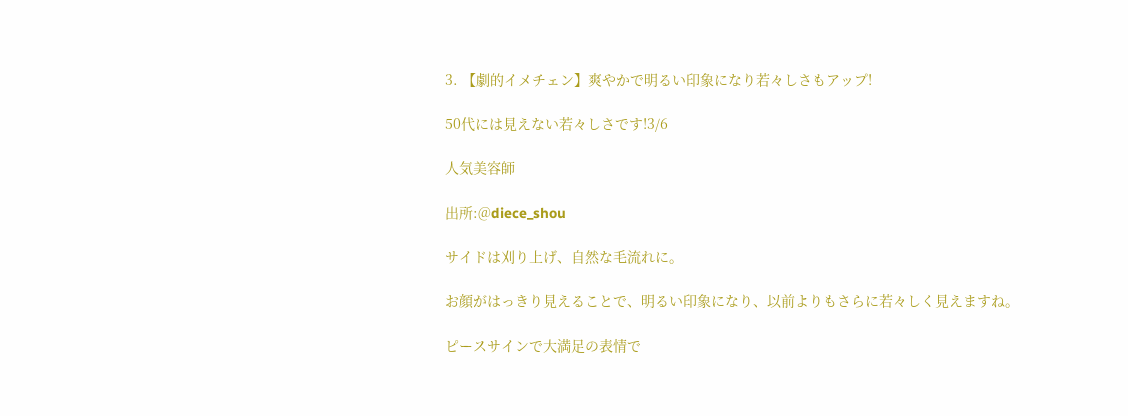3. 【劇的イメチェン】爽やかで明るい印象になり若々しさもアップ!

50代には見えない若々しさです!3/6

人気美容師

出所:@diece_shou

サイドは刈り上げ、自然な毛流れに。

お顔がはっきり見えることで、明るい印象になり、以前よりもさらに若々しく見えますね。

ピースサインで大満足の表情で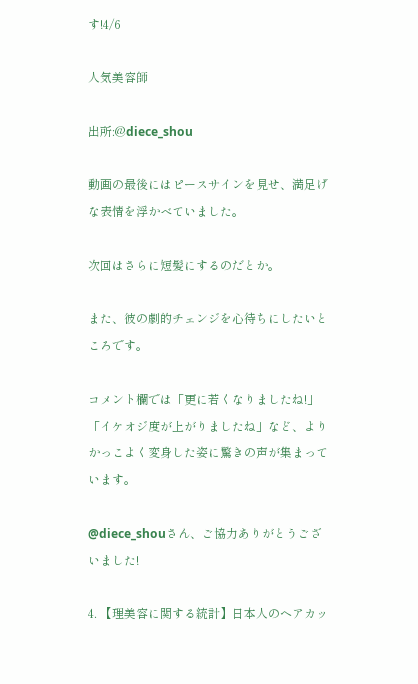す!4/6

人気美容師

出所:@diece_shou

動画の最後にはピースサインを見せ、満足げな表情を浮かべていました。

次回はさらに短髪にするのだとか。

また、彼の劇的チェンジを心待ちにしたいところです。

コメント欄では「更に若くなりましたね!」「イケオジ度が上がりましたね」など、よりかっこよく変身した姿に驚きの声が集まっています。

@diece_shouさん、ご協力ありがとうございました!

4. 【理美容に関する統計】日本人のヘアカッ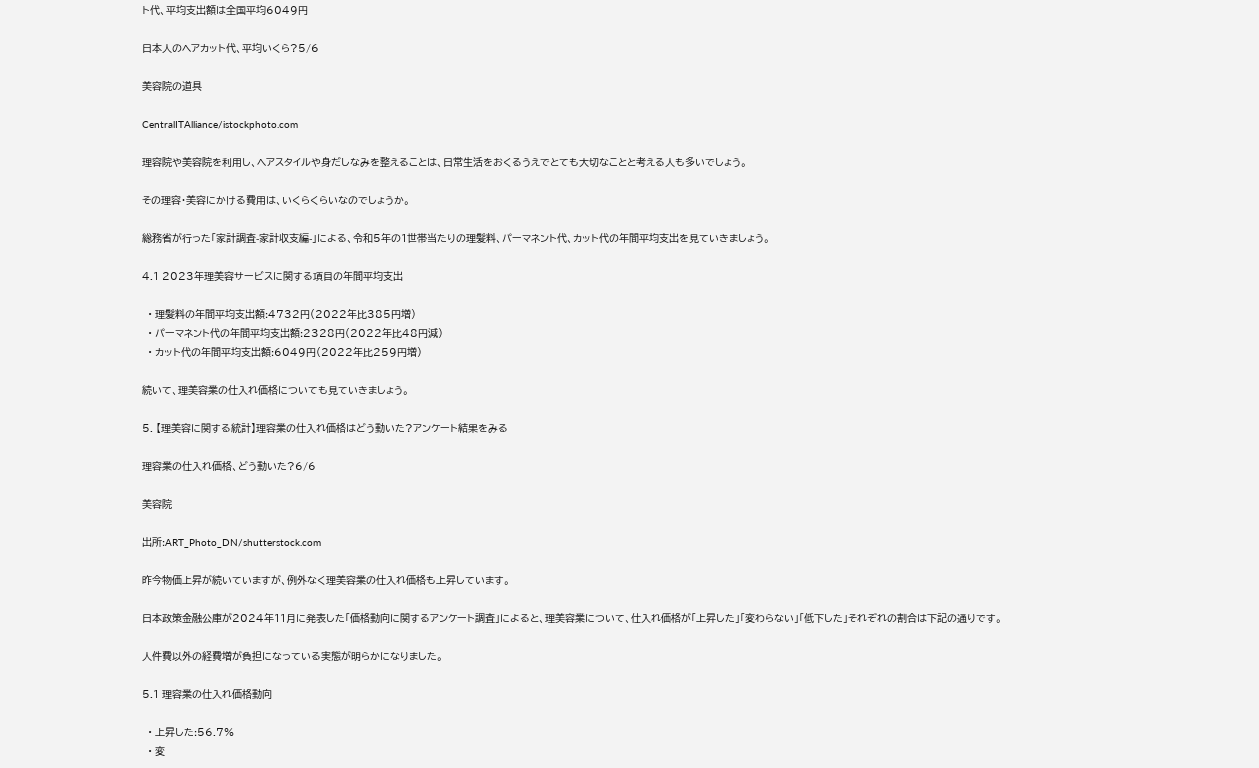ト代、平均支出額は全国平均6049円

日本人のヘアカット代、平均いくら?5/6

美容院の道具

CentralITAlliance/istockphoto.com

理容院や美容院を利用し、ヘアスタイルや身だしなみを整えることは、日常生活をおくるうえでとても大切なことと考える人も多いでしょう。

その理容・美容にかける費用は、いくらくらいなのでしょうか。

総務省が行った「家計調査-家計収支編-」による、令和5年の1世帯当たりの理髪料、パーマネント代、カット代の年間平均支出を見ていきましょう。

4.1 2023年理美容サービスに関する項目の年間平均支出

  • 理髪料の年間平均支出額:4732円(2022年比385円増)
  • パーマネント代の年間平均支出額:2328円(2022年比48円減)
  • カット代の年間平均支出額:6049円(2022年比259円増)

続いて、理美容業の仕入れ価格についても見ていきましょう。

5. 【理美容に関する統計】理容業の仕入れ価格はどう動いた?アンケート結果をみる

理容業の仕入れ価格、どう動いた?6/6

美容院

出所:ART_Photo_DN/shutterstock.com

昨今物価上昇が続いていますが、例外なく理美容業の仕入れ価格も上昇しています。

日本政策金融公庫が2024年11月に発表した「価格動向に関するアンケート調査」によると、理美容業について、仕入れ価格が「上昇した」「変わらない」「低下した」それぞれの割合は下記の通りです。

人件費以外の経費増が負担になっている実態が明らかになりました。

5.1 理容業の仕入れ価格動向

  • 上昇した:56.7%
  • 変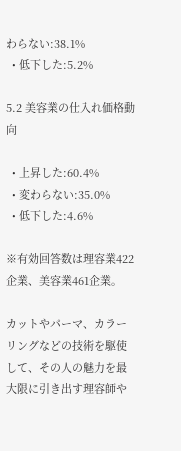わらない:38.1%
  • 低下した:5.2%

5.2 美容業の仕入れ価格動向

  • 上昇した:60.4%
  • 変わらない:35.0%
  • 低下した:4.6%

※有効回答数は理容業422企業、美容業461企業。

カットやパーマ、カラーリングなどの技術を駆使して、その人の魅力を最大限に引き出す理容師や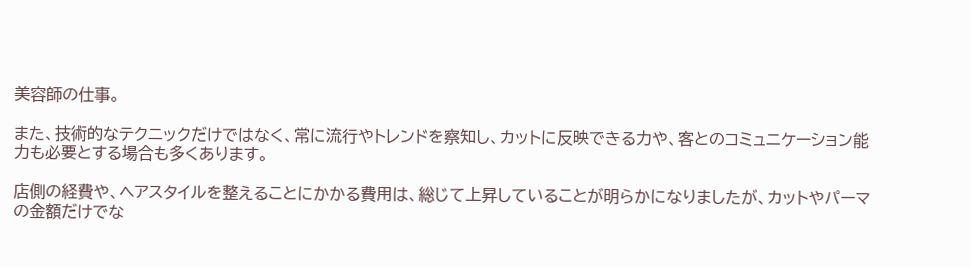美容師の仕事。

また、技術的なテクニックだけではなく、常に流行やトレンドを察知し、カットに反映できる力や、客とのコミュニケーション能力も必要とする場合も多くあります。

店側の経費や、ヘアスタイルを整えることにかかる費用は、総じて上昇していることが明らかになりましたが、カットやパーマの金額だけでな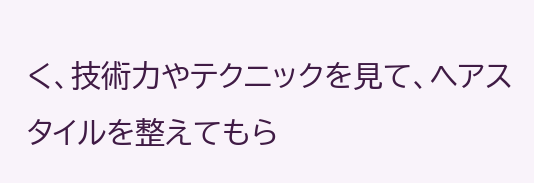く、技術力やテクニックを見て、ヘアスタイルを整えてもら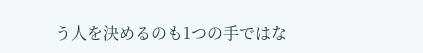う人を決めるのも1つの手ではな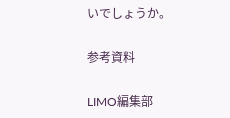いでしょうか。

参考資料

LIMO編集部